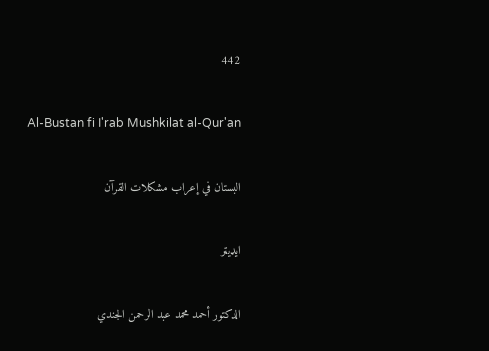442

Al-Bustan fi I'rab Mushkilat al-Qur'an

البستان في إعراب مشكلات القرآن

ایډیټر

الدكتور أحمد محمد عبد الرحمن الجندي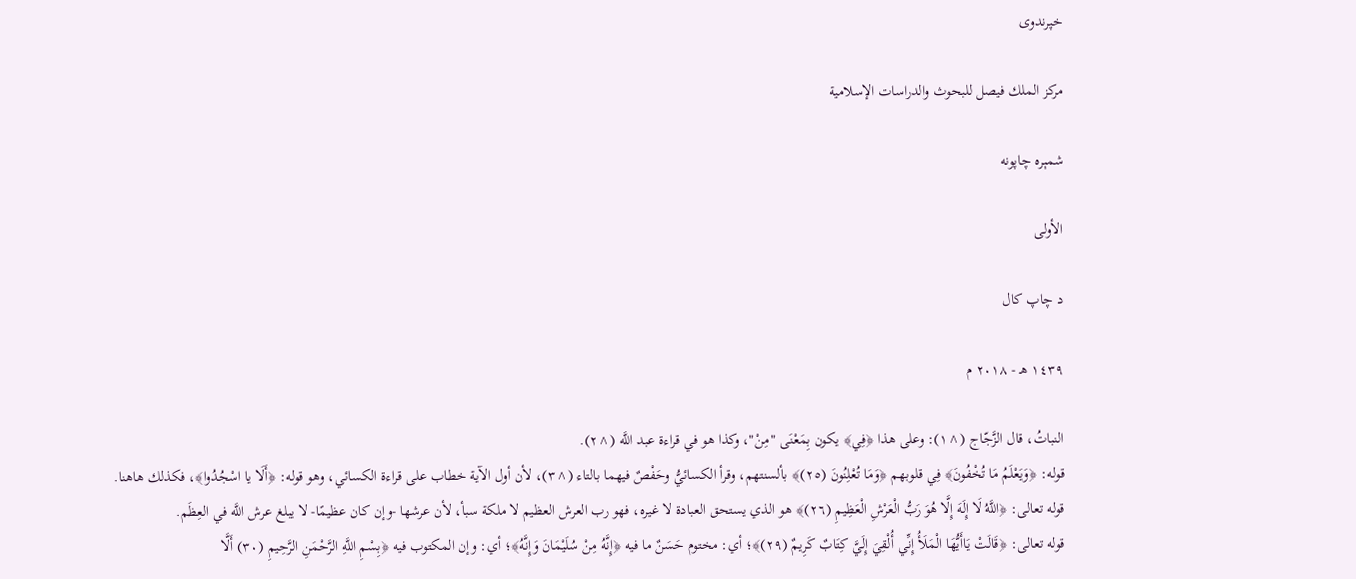خپرندوی

مركز الملك فيصل للبحوث والدراسات الإسلامية

شمېره چاپونه

الأولى

د چاپ کال

١٤٣٩ هـ - ٢٠١٨ م

النباتُ، قال الزَّجّاج (^١): وعلى هذا ﴿فِي﴾ يكون بِمَعْنَى "مِنْ"، وكذا هو في قراءة عبد اللَّه (^٢).
قوله: ﴿وَيَعْلَمُ مَا تُخْفُونَ﴾ فِي قلوبهم ﴿وَمَا تُعْلِنُونَ (٢٥)﴾ بألسنتهم، وقرأ الكسائيُّ وحَفْصٌ فيهما بالتاء (^٣)، لأن أول الآية خطاب على قراءة الكسائي، وهو قوله: ﴿أَلَا يا اسْجُدُوا﴾، فكذلك هاهنا.
قوله تعالى: ﴿اللَّهُ لَا إِلَهَ إِلَّا هُوَ رَبُّ الْعَرْشِ الْعَظِيمِ (٢٦)﴾ هو الذي يستحق العبادة لا غيره، فهو رب العرش العظيم لا ملكة سبأ، لأن عرشها -وإن كان عظيمًا- لا يبلغ عرش اللَّه في العِظَم.
قوله تعالى: ﴿قَالَتْ يَاأَيُّهَا الْمَلَأُ إِنِّي أُلْقِيَ إِلَيَّ كِتَابٌ كَرِيمٌ (٢٩)﴾؛ أي: مختوم حَسَنٌ ما فيه ﴿إِنَّهُ مِنْ سُلَيْمَانَ وَإِنَّهُ﴾؛ أي: وإن المكتوب فيه ﴿بِسْمِ اللَّهِ الرَّحْمَنِ الرَّحِيمِ (٣٠) أَلَّا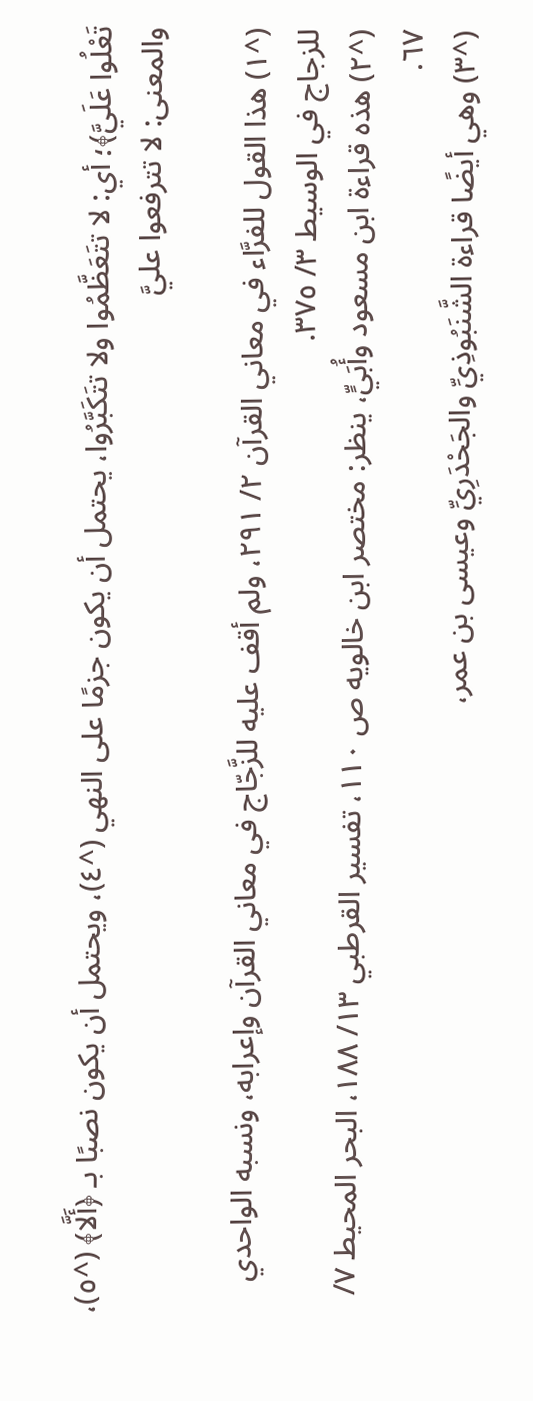تَعْلُوا عَلَيَّ﴾؛ أي: لا تتَعَظَّمُوا ولا تتَكَبَّرُوا، يحتمل أن يكون جزمًا على النهي (^٤)، ويحتمل أن يكون نصبًا بـ ﴿أَلَّا﴾ (^٥)، والمعنى: لا تترفعوا عليَّ

(^١) هذا القول للفرَّاء في معاني القرآن ٢/ ٢٩١، ولم أقف عليه للزَّجّاج في معاني القرآن وإعرابه، ونسبه الواحدي للزجاج في الوسيط ٣/ ٣٧٥.
(^٢) هذه قراءة ابن مسعود وأُبَيٍّ، ينظر: مختصر ابن خالويه ص ١١٠، تفسير القرطبي ١٣/ ١٨٨، البحر المحيط ٧/ ٦٧.
(^٣) وهي أيضًا قراءة الشَّنَبُوذِيِّ والجَحْدَرِيِّ وعيسى بن عمر،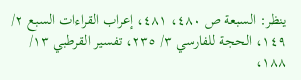ينظر: السبعة ص ٤٨٠، ٤٨١، إعراب القراءات السبع ٢/ ١٤٩، الحجة للفارسي ٣/ ٢٣٥، تفسير القرطبي ١٣/ ١٨٨،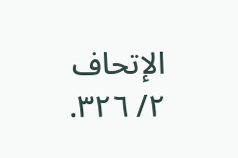الإتحاف ٢/ ٣٢٦.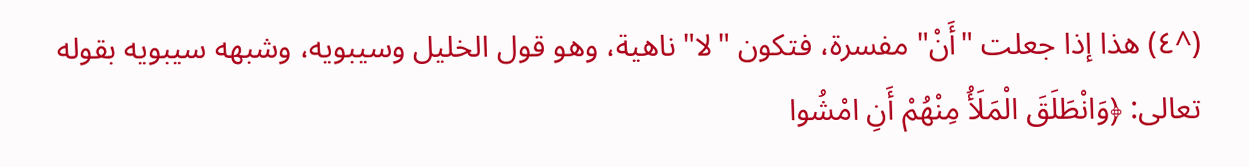(^٤) هذا إذا جعلت "أَنْ" مفسرة، فتكون "لا" ناهية، وهو قول الخليل وسيبويه، وشبهه سيبويه بقوله تعالى: ﴿وَانْطَلَقَ الْمَلَأُ مِنْهُمْ أَنِ امْشُوا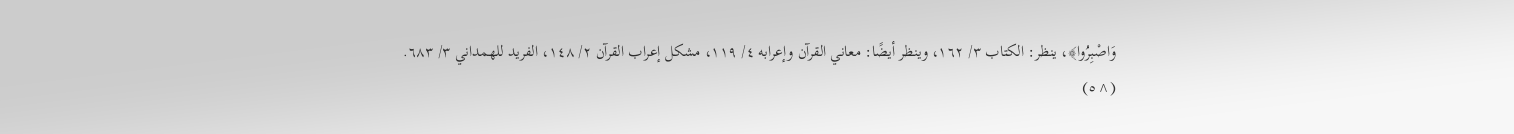وَاصْبِرُوا﴾، ينظر: الكتاب ٣/ ١٦٢، وينظر أيضًا: معاني القرآن وإعرابه ٤/ ١١٩، مشكل إعراب القرآن ٢/ ١٤٨، الفريد للهمداني ٣/ ٦٨٣.
(^٥)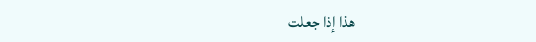هذا إذا جعلت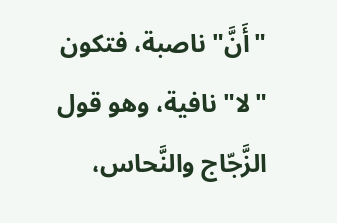"أَنَّ" ناصبة، فتكون "لا" نافية، وهو قول الزَّجّاج والنَّحاس،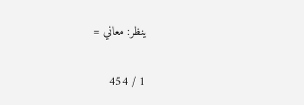ينظر: معاني =

1 / 454